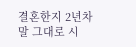결혼한지 2년차
말 그대로 시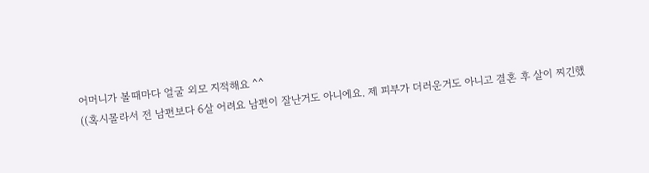어머니가 볼때마다 얼굴 외모 지적해요 ^^
((혹시몰라서 전 남편보다 6살 어려요 남편이 잘난거도 아니에요. 제 피부가 더러운거도 아니고 결혼 후 살이 찌긴했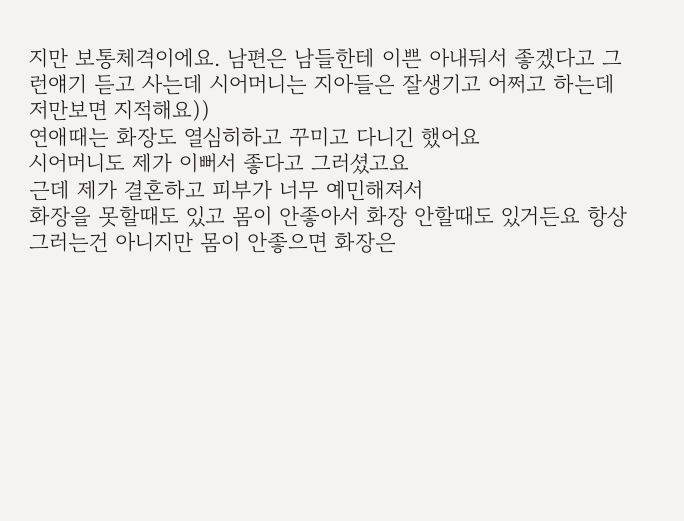지만 보통체격이에요. 남편은 남들한테 이쁜 아내둬서 좋겠다고 그런얘기 듣고 사는데 시어머니는 지아들은 잘생기고 어쩌고 하는데 저만보면 지적해요))
연애때는 화장도 열심히하고 꾸미고 다니긴 했어요
시어머니도 제가 이뻐서 좋다고 그러셨고요
근데 제가 결혼하고 피부가 너무 예민해져서
화장을 못할때도 있고 몸이 안좋아서 화장 안할때도 있거든요 항상 그러는건 아니지만 몸이 안좋으면 화장은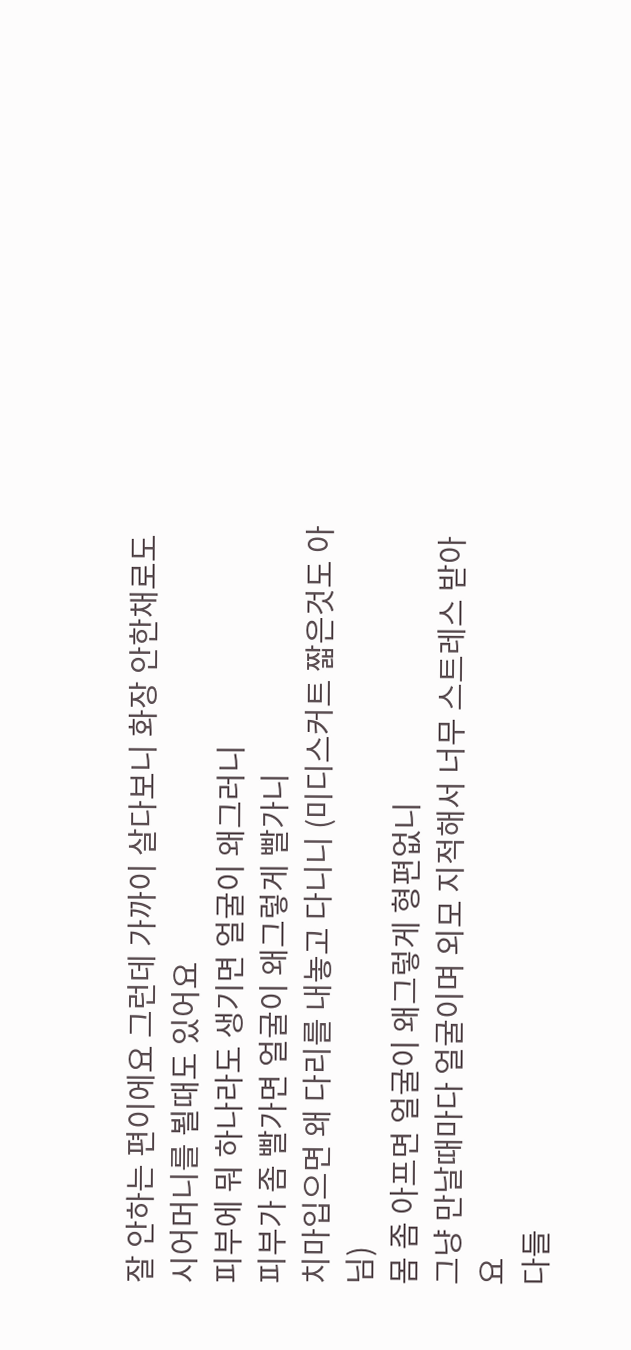잘 안하는 편이에요 그런데 가까이 살다보니 화장 안한채로도 시어머니를 뵐때도 있어요
피부에 뭐 하나라도 생기면 얼굴이 왜그러니
피부가 좀 빨가면 얼굴이 왜그렇게 빨가니
치마입으면 왜 다리를 내놓고 다니니 (미디스커트 짧은것도 아님)
몸 좀 아프면 얼굴이 왜그렇게 형편없니
그냥 만날때마다 얼굴이며 외모 지적해서 너무 스트레스 받아요
다들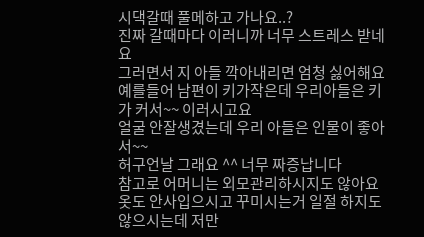시댁갈때 풀메하고 가나요..?
진짜 갈때마다 이러니까 너무 스트레스 받네요
그러면서 지 아들 깍아내리면 엄청 싫어해요
예를들어 남편이 키가작은데 우리아들은 키가 커서~~ 이러시고요
얼굴 안잘생겼는데 우리 아들은 인물이 좋아서~~
허구언날 그래요 ^^ 너무 짜증납니다
참고로 어머니는 외모관리하시지도 않아요
옷도 안사입으시고 꾸미시는거 일절 하지도 않으시는데 저만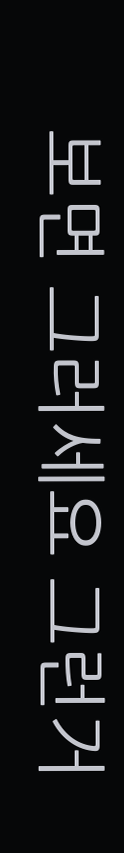보면 그러세요 그런거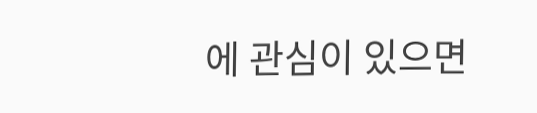에 관심이 있으면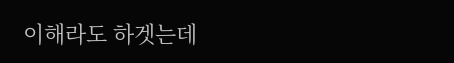이해라도 하겟는데